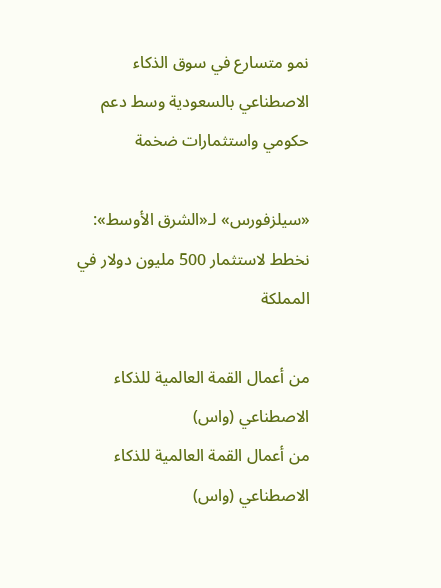نمو متسارع في سوق الذكاء الاصطناعي بالسعودية وسط دعم حكومي واستثمارات ضخمة

«سيلزفورس» لـ«الشرق الأوسط»: نخطط لاستثمار 500 مليون دولار في المملكة

من أعمال القمة العالمية للذكاء الاصطناعي (واس)
من أعمال القمة العالمية للذكاء الاصطناعي (واس)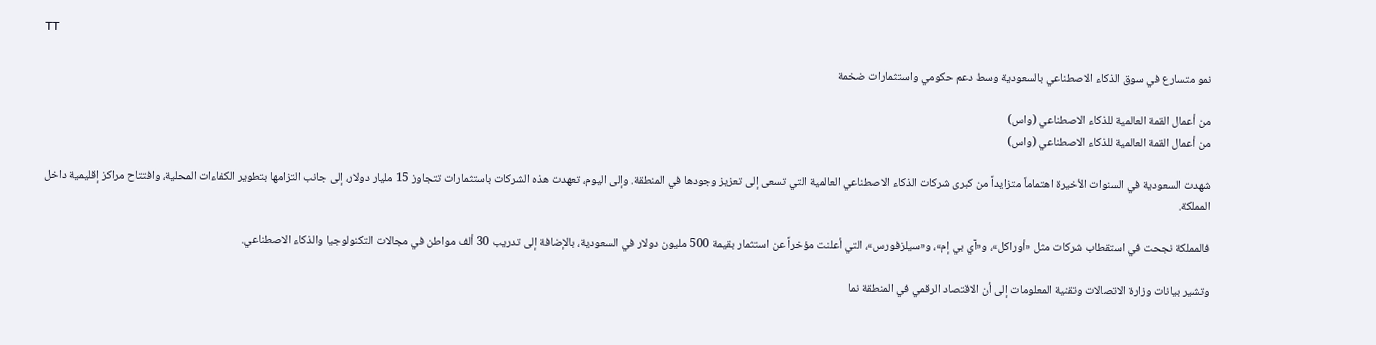TT

نمو متسارع في سوق الذكاء الاصطناعي بالسعودية وسط دعم حكومي واستثمارات ضخمة

من أعمال القمة العالمية للذكاء الاصطناعي (واس)
من أعمال القمة العالمية للذكاء الاصطناعي (واس)

شهدت السعودية في السنوات الأخيرة اهتماماً متزايداً من كبرى شركات الذكاء الاصطناعي العالمية التي تسعى إلى تعزيز وجودها في المنطقة. وإلى اليوم، تعهدت هذه الشركات باستثمارات تتجاوز 15 مليار دولار، إلى جانب التزامها بتطوير الكفاءات المحلية، وافتتاح مراكز إقليمية داخل المملكة.

فالمملكة نجحت في استقطاب شركات مثل «أوراكل»، و«آي بي إم»، و«سيلزفورس»، التي أعلنت مؤخراً عن استثمار بقيمة 500 مليون دولار في السعودية، بالإضافة إلى تدريب 30 ألف مواطن في مجالات التكنولوجيا والذكاء الاصطناعي.

وتشير بيانات وزارة الاتصالات وتقنية المعلومات إلى أن الاقتصاد الرقمي في المنطقة نما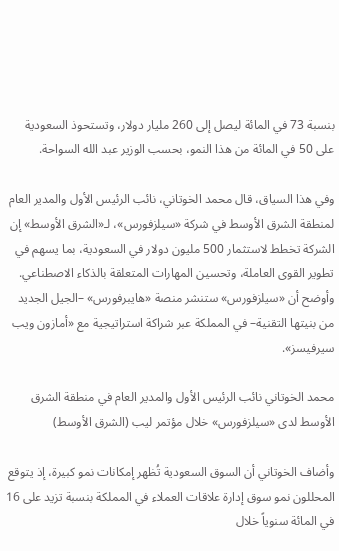بنسبة 73 في المائة ليصل إلى 260 مليار دولار، وتستحوذ السعودية على 50 في المائة من هذا النمو، بحسب الوزير عبد الله السواحة.

وفي هذا السياق، قال محمد الخوتاني، نائب الرئيس الأول والمدير العام لمنطقة الشرق الأوسط في شركة «سيلزفورس»، لـ«الشرق الأوسط» إن الشركة تخطط لاستثمار 500 مليون دولار في السعودية، بما يسهم في تطوير القوى العاملة، وتحسين المهارات المتعلقة بالذكاء الاصطناعي. وأوضح أن «سيلزفورس» ستنشر منصة «هايبرفورس» –الجيل الجديد من بنيتها التقنية– في المملكة عبر شراكة استراتيجية مع «أمازون ويب سيرفيسز».

محمد الخوتاني نائب الرئيس الأول والمدير العام في منطقة الشرق الأوسط لدى «سيلزفورس» خلال مؤتمر ليب (الشرق الأوسط)

وأضاف الخوتاني أن السوق السعودية تُظهر إمكانات نمو كبيرة، إذ يتوقع المحللون نمو سوق إدارة علاقات العملاء في المملكة بنسبة تزيد على 16 في المائة سنوياً خلال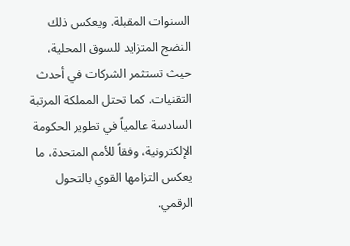السنوات المقبلة. ويعكس ذلك النضج المتزايد للسوق المحلية، حيث تستثمر الشركات في أحدث التقنيات. كما تحتل المملكة المرتبة السادسة عالمياً في تطوير الحكومة الإلكترونية، وفقاً للأمم المتحدة، ما يعكس التزامها القوي بالتحول الرقمي.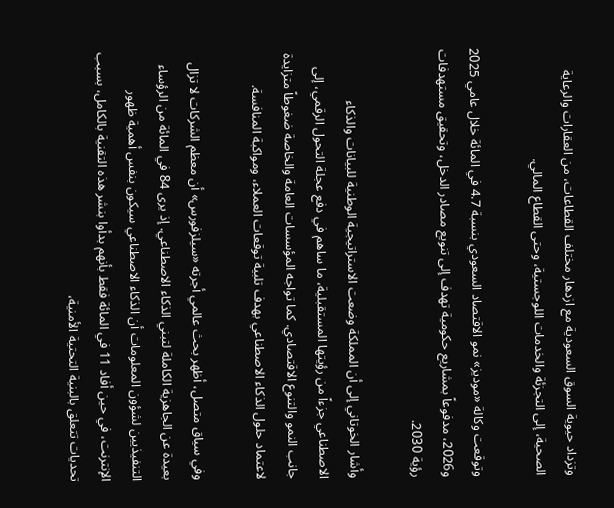وتزداد حيوية السوق السعودية مع ازدهار مختلف القطاعات، من العقارات والرعاية الصحية، إلى التجزئة والخدمات اللوجستية، وحتى القطاع المالي.

وتوقعت وكالة «موديز» نمو الاقتصاد السعودي بنسبة 4.7 في المائة خلال عامي 2025 و2026، مدفوعاً بمشاريع حكومية تهدف إلى تنويع مصادر الدخل، وتحقيق مستهدفات رؤية 2030.

وأشار الخوتاني إلى أن المملكة وضعت الاستراتيجية الوطنية للبيانات والذكاء الاصطناعي جزءاً من رؤيتها المستقبلية، ما ساهم في دفع عجلة التحول الرقمي، إلى جانب النمو والتنوع الاقتصادي. كما تواجه المؤسسات العامة والخاصة ضغوطاً متزايدة لاعتماد حلول الذكاء الاصطناعي بهدف تلبية توقعات العملاء، ومواكبة المنافسة.

وفي سياق متصل، أظهر بحث عالمي أجرته «سيلزفورس» أن معظم الشركات لا تزال بعيدة عن الجاهزية الكاملة لتبني الذكاء الاصطناعي. إذ يرى 84 في المائة من الرؤساء التنفيذيين لشؤون المعلومات أن الذكاء الاصطناعي سيكون بنفس أهمية ظهور الإنترنت، في حين أفاد 11 في المائة فقط بأنهم بدأوا بنشر هذه التقنية بالكامل، بسبب تحديات تتعلق بالبنية التحتية الأمنية،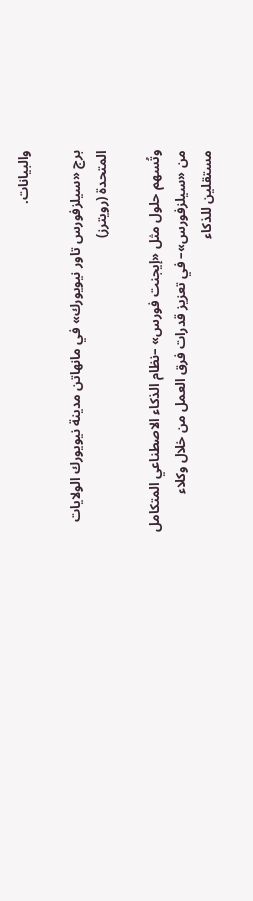والبيانات.

برج «سيلزفورس تاور نيويورك» في مانهاتن مدينة نيويورك الولايات المتحدة (رويترز)

وتُسهم حلول مثل «إيجنت فورس» –نظام الذكاء الاصطناعي المتكامل من «سيلزفورس»– في تعزيز قدرات فرق العمل من خلال وكلاء مستقلين للذكاء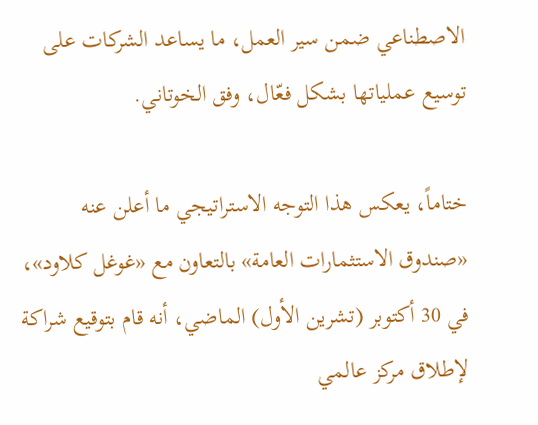الاصطناعي ضمن سير العمل، ما يساعد الشركات على توسيع عملياتها بشكل فعّال، وفق الخوتاني.

ختاماً، يعكس هذا التوجه الاستراتيجي ما أعلن عنه «صندوق الاستثمارات العامة» بالتعاون مع «غوغل كلاود»، في 30 أكتوبر (تشرين الأول) الماضي، أنه قام بتوقيع شراكة لإطلاق مركز عالمي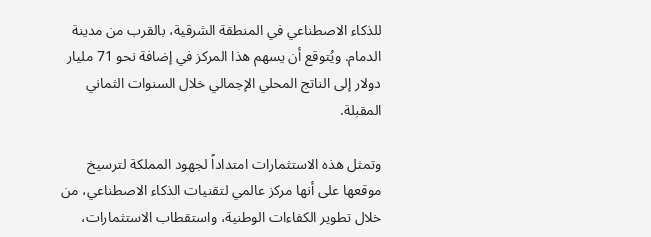للذكاء الاصطناعي في المنطقة الشرقية، بالقرب من مدينة الدمام. ويُتوقع أن يسهم هذا المركز في إضافة نحو 71 مليار دولار إلى الناتج المحلي الإجمالي خلال السنوات الثماني المقبلة.

وتمثل هذه الاستثمارات امتداداً لجهود المملكة لترسيخ موقعها على أنها مركز عالمي لتقنيات الذكاء الاصطناعي، من خلال تطوير الكفاءات الوطنية، واستقطاب الاستثمارات،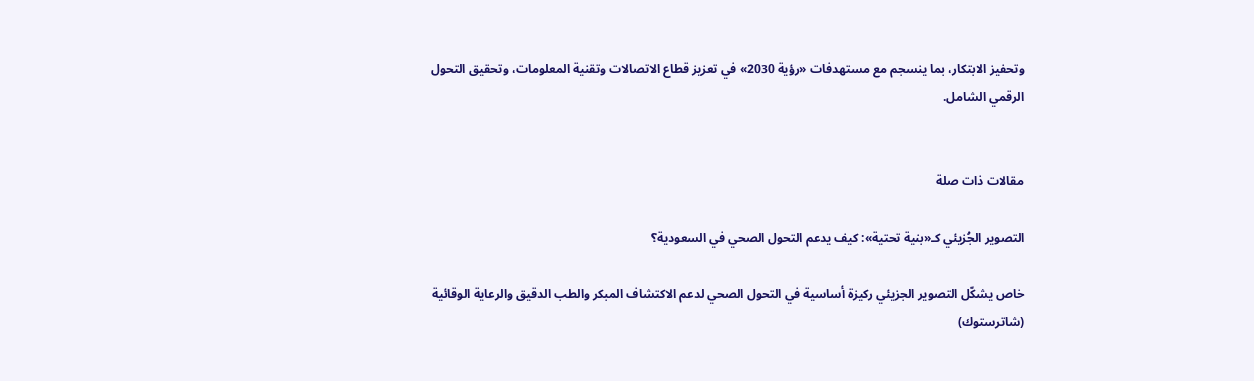وتحفيز الابتكار، بما ينسجم مع مستهدفات «رؤية 2030» في تعزيز قطاع الاتصالات وتقنية المعلومات، وتحقيق التحول الرقمي الشامل.


مقالات ذات صلة

التصوير الجُزيئي كـ«بنية تحتية»: كيف يدعم التحول الصحي في السعودية؟

خاص يشكّل التصوير الجزيئي ركيزة أساسية في التحول الصحي لدعم الاكتشاف المبكر والطب الدقيق والرعاية الوقائية (شاترستوك)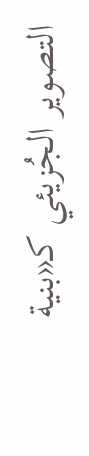التصوير الجُزيئي كـ«بنية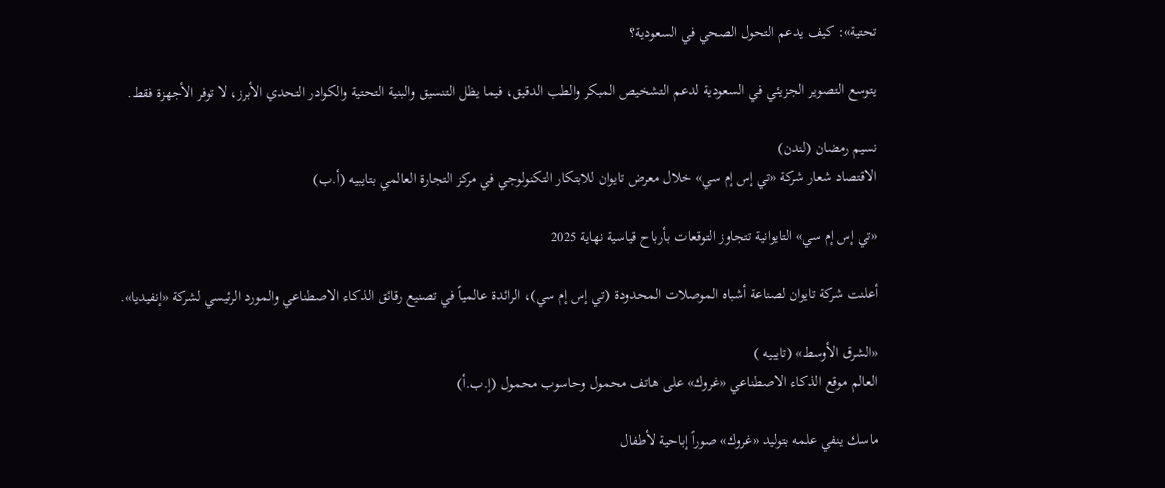تحتية»: كيف يدعم التحول الصحي في السعودية؟

يتوسع التصوير الجزيئي في السعودية لدعم التشخيص المبكر والطب الدقيق، فيما يظل التنسيق والبنية التحتية والكوادر التحدي الأبرز، لا توفر الأجهزة فقط.

نسيم رمضان (لندن)
الاقتصاد شعار شركة «تي إس إم سي» خلال معرض تايوان للابتكار التكنولوجي في مركز التجارة العالمي بتايبيه (أ.ب)

«تي إس إم سي» التايوانية تتجاوز التوقعات بأرباح قياسية نهاية 2025

أعلنت شركة تايوان لصناعة أشباه الموصلات المحدودة (تي إس إم سي)، الرائدة عالمياً في تصنيع رقائق الذكاء الاصطناعي والمورد الرئيسي لشركة «إنفيديا».

«الشرق الأوسط» (تايبيه )
العالم موقع الذكاء الاصطناعي «غروك» على هاتف محمول وحاسوب محمول (إ.ب.أ)

ماسك ينفي علمه بتوليد «غروك» صوراً إباحية لأطفال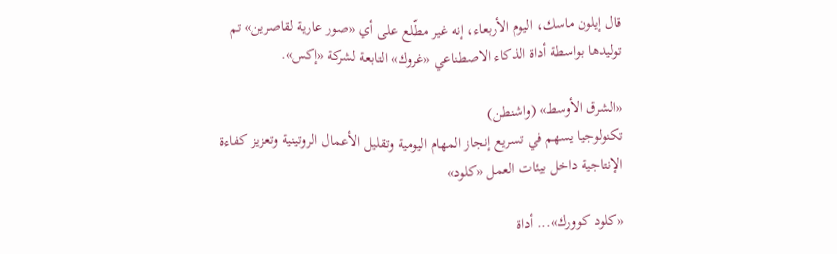قال إيلون ماسك، اليوم الأربعاء، إنه غير مطّلع على أي «صور عارية لقاصرين» تم توليدها بواسطة أداة الذكاء الاصطناعي «غروك» التابعة لشركة «إكس».

«الشرق الأوسط» (واشنطن)
تكنولوجيا يسهم في تسريع إنجاز المهام اليومية وتقليل الأعمال الروتينية وتعزيز كفاءة الإنتاجية داخل بيئات العمل «كلود»

«كلود كوورك»... أداة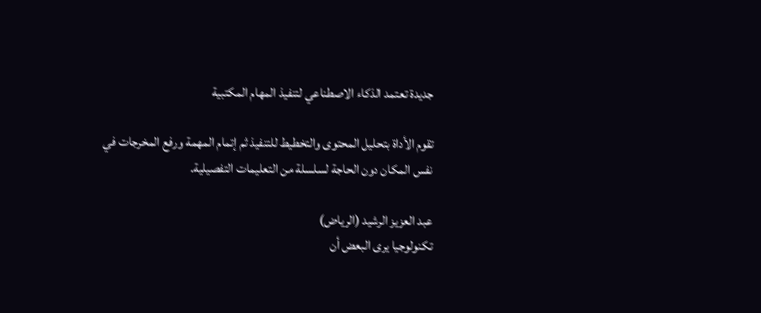جديدة تعتمد الذكاء الاصطناعي لتنفيذ المهام المكتبية

تقوم الأداة بتحليل المحتوى والتخطيط للتنفيذ ثم إتمام المهمة ورفع المخرجات في نفس المكان دون الحاجة لسلسلة من التعليمات التفصيلية.

عبد العزيز الرشيد (الرياض)
تكنولوجيا يرى البعض أن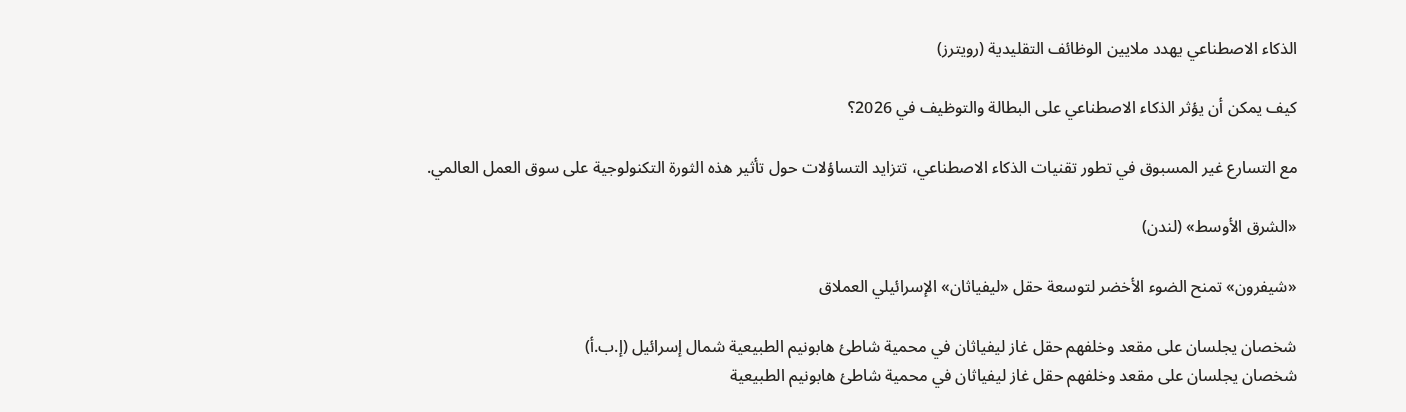الذكاء الاصطناعي يهدد ملايين الوظائف التقليدية (رويترز)

كيف يمكن أن يؤثر الذكاء الاصطناعي على البطالة والتوظيف في 2026؟

مع التسارع غير المسبوق في تطور تقنيات الذكاء الاصطناعي، تتزايد التساؤلات حول تأثير هذه الثورة التكنولوجية على سوق العمل العالمي.

«الشرق الأوسط» (لندن)

«شيفرون» تمنح الضوء الأخضر لتوسعة حقل «ليفياثان» الإسرائيلي العملاق

شخصان يجلسان على مقعد وخلفهم حقل غاز ليفياثان في محمية شاطئ هابونيم الطبيعية شمال إسرائيل (إ.ب.أ)
شخصان يجلسان على مقعد وخلفهم حقل غاز ليفياثان في محمية شاطئ هابونيم الطبيعية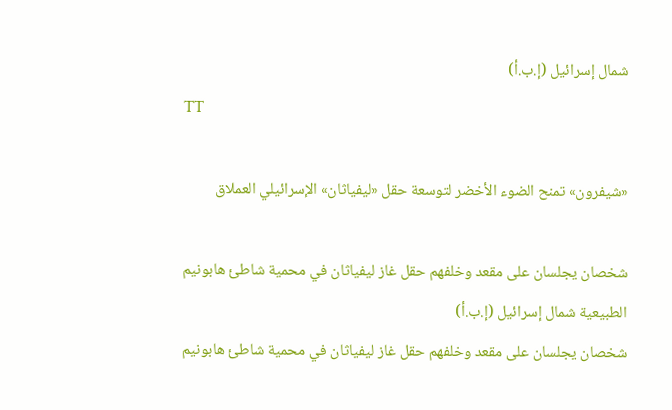شمال إسرائيل (إ.ب.أ)
TT

«شيفرون» تمنح الضوء الأخضر لتوسعة حقل «ليفياثان» الإسرائيلي العملاق

شخصان يجلسان على مقعد وخلفهم حقل غاز ليفياثان في محمية شاطئ هابونيم الطبيعية شمال إسرائيل (إ.ب.أ)
شخصان يجلسان على مقعد وخلفهم حقل غاز ليفياثان في محمية شاطئ هابونيم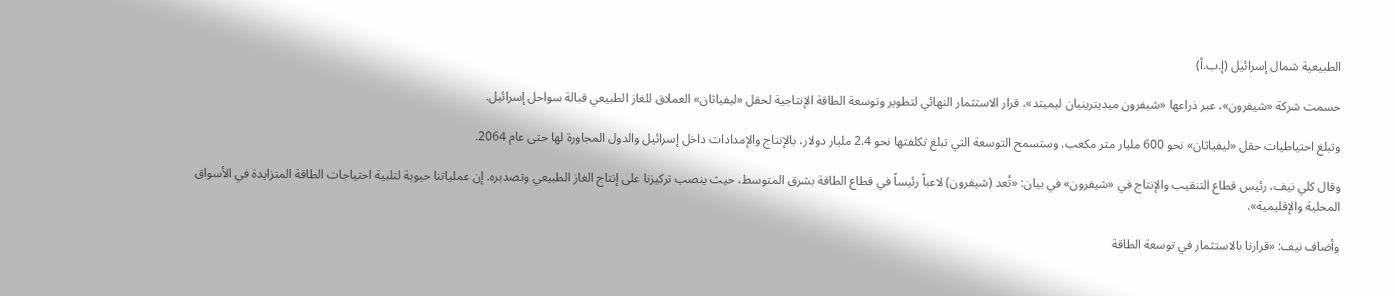الطبيعية شمال إسرائيل (إ.ب.أ)

حسمت شركة «شيفرون»، عبر ذراعها «شيفرون ميديترينيان ليميتد»، قرار الاستثمار النهائي لتطوير وتوسعة الطاقة الإنتاجية لحقل «ليفياثان» العملاق للغاز الطبيعي قبالة سواحل إسرائيل.

وتبلغ احتياطيات حقل «ليفياثان» نحو 600 مليار متر مكعب. وستسمح التوسعة التي تبلغ تكلفتها نحو 2.4 مليار دولار، بالإنتاج والإمدادات داخل إسرائيل والدول المجاورة لها حتى عام 2064.

وقال كلي نيف، رئيس قطاع التنقيب والإنتاج في «شيفرون» في بيان: «تُعد (شيفرون) لاعباً رئيساً في قطاع الطاقة بشرق المتوسط، حيث ينصب تركيزنا على إنتاج الغاز الطبيعي وتصديره. إن عملياتنا حيوية لتلبية احتياجات الطاقة المتزايدة في الأسواق المحلية والإقليمية».

وأضاف نيف: «قرارنا بالاستثمار في توسعة الطاقة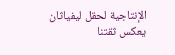الإنتاجية لحقل ليفياثان يعكس ثقتنا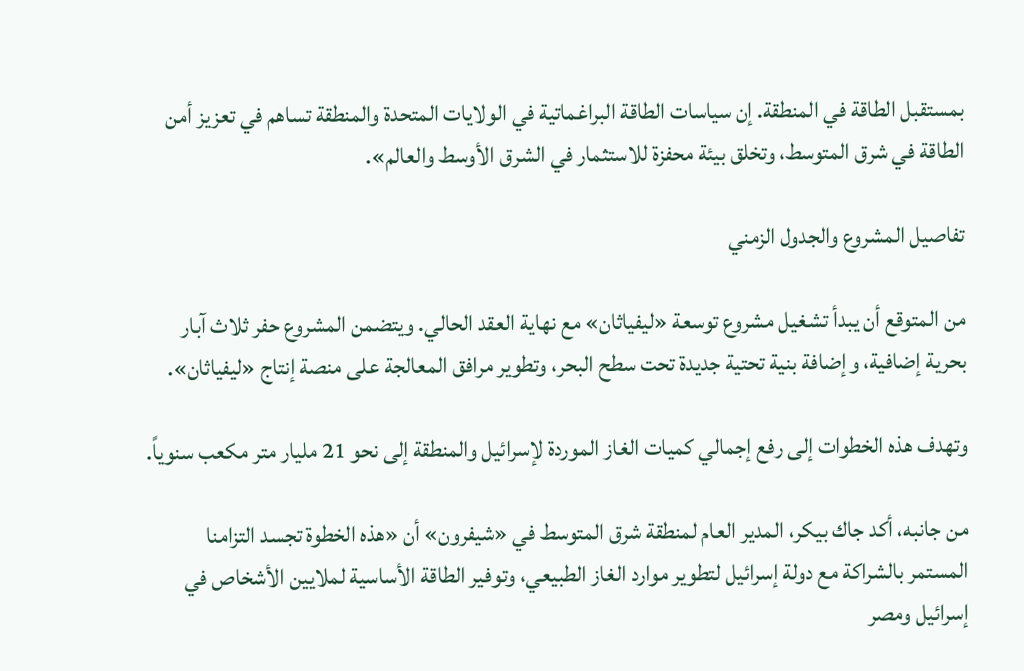بمستقبل الطاقة في المنطقة. إن سياسات الطاقة البراغماتية في الولايات المتحدة والمنطقة تساهم في تعزيز أمن الطاقة في شرق المتوسط، وتخلق بيئة محفزة للاستثمار في الشرق الأوسط والعالم».

تفاصيل المشروع والجدول الزمني

من المتوقع أن يبدأ تشغيل مشروع توسعة «ليفياثان» مع نهاية العقد الحالي. ويتضمن المشروع حفر ثلاث آبار بحرية إضافية، وإضافة بنية تحتية جديدة تحت سطح البحر، وتطوير مرافق المعالجة على منصة إنتاج «ليفياثان».

وتهدف هذه الخطوات إلى رفع إجمالي كميات الغاز الموردة لإسرائيل والمنطقة إلى نحو 21 مليار متر مكعب سنوياً.

من جانبه، أكد جاك بيكر، المدير العام لمنطقة شرق المتوسط في «شيفرون» أن «هذه الخطوة تجسد التزامنا المستمر بالشراكة مع دولة إسرائيل لتطوير موارد الغاز الطبيعي، وتوفير الطاقة الأساسية لملايين الأشخاص في إسرائيل ومصر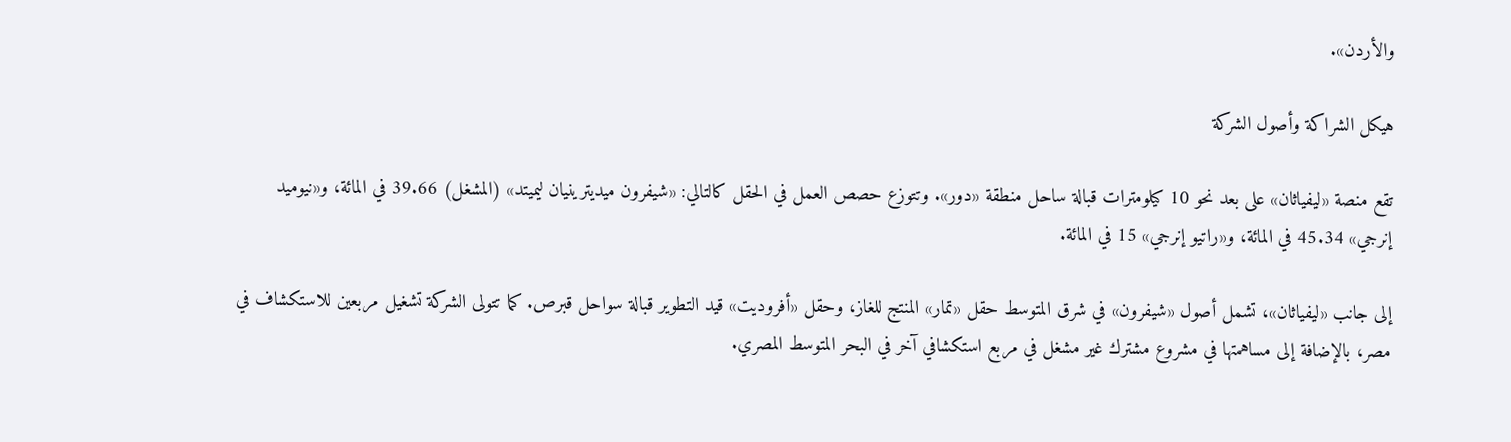والأردن».

هيكل الشراكة وأصول الشركة

تقع منصة «ليفياثان» على بعد نحو 10 كيلومترات قبالة ساحل منطقة «دور». وتتوزع حصص العمل في الحقل كالتالي: «شيفرون ميديترينيان ليميتد» (المشغل) 39.66 في المائة، و«نيوميد إنرجي» 45.34 في المائة، و«راتيو إنرجي» 15 في المائة.

إلى جانب «ليفياثان»، تشمل أصول «شيفرون» في شرق المتوسط حقل «تمار» المنتج للغاز، وحقل «أفروديت» قيد التطوير قبالة سواحل قبرص. كما تتولى الشركة تشغيل مربعين للاستكشاف في مصر، بالإضافة إلى مساهمتها في مشروع مشترك غير مشغل في مربع استكشافي آخر في البحر المتوسط المصري.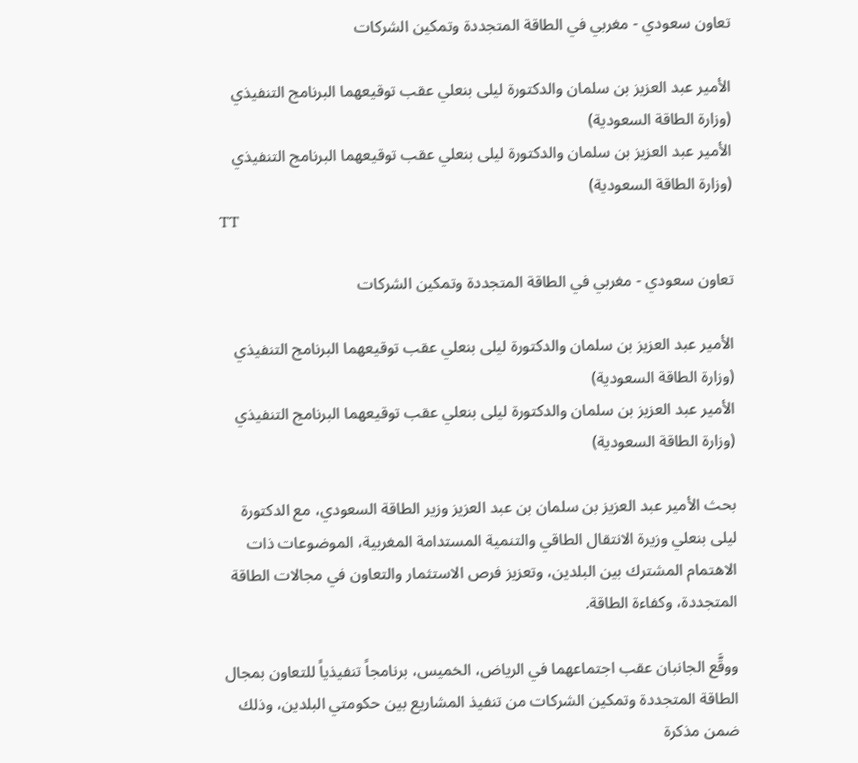تعاون سعودي - مغربي في الطاقة المتجددة وتمكين الشركات

الأمير عبد العزيز بن سلمان والدكتورة ليلى بنعلي عقب توقيعهما البرنامج التنفيذي (وزارة الطاقة السعودية)
الأمير عبد العزيز بن سلمان والدكتورة ليلى بنعلي عقب توقيعهما البرنامج التنفيذي (وزارة الطاقة السعودية)
TT

تعاون سعودي - مغربي في الطاقة المتجددة وتمكين الشركات

الأمير عبد العزيز بن سلمان والدكتورة ليلى بنعلي عقب توقيعهما البرنامج التنفيذي (وزارة الطاقة السعودية)
الأمير عبد العزيز بن سلمان والدكتورة ليلى بنعلي عقب توقيعهما البرنامج التنفيذي (وزارة الطاقة السعودية)

بحث الأمير عبد العزيز بن سلمان بن عبد العزيز وزير الطاقة السعودي، مع الدكتورة ليلى بنعلي وزيرة الانتقال الطاقي والتنمية المستدامة المغربية، الموضوعات ذات الاهتمام المشترك بين البلدين، وتعزيز فرص الاستثمار والتعاون في مجالات الطاقة المتجددة، وكفاءة الطاقة.

ووقَّع الجانبان عقب اجتماعهما في الرياض، الخميس، برنامجاً تنفيذياً للتعاون بمجال الطاقة المتجددة وتمكين الشركات من تنفيذ المشاريع بين حكومتي البلدين، وذلك ضمن مذكرة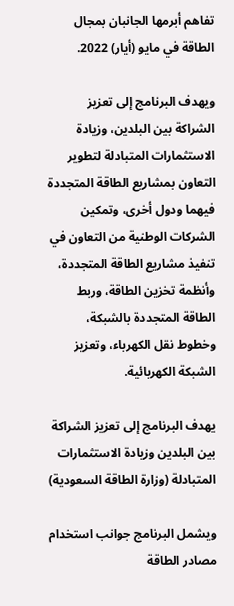تفاهم أبرمها الجانبان بمجال الطاقة في مايو (أيار) 2022.

ويهدف البرنامج إلى تعزيز الشراكة بين البلدين، وزيادة الاستثمارات المتبادلة لتطوير التعاون بمشاريع الطاقة المتجددة فيهما ودول أخرى، وتمكين الشركات الوطنية من التعاون في تنفيذ مشاريع الطاقة المتجددة، وأنظمة تخزين الطاقة، وربط الطاقة المتجددة بالشبكة، وخطوط نقل الكهرباء، وتعزيز الشبكة الكهربائية.

يهدف البرنامج إلى تعزيز الشراكة بين البلدين وزيادة الاستثمارات المتبادلة (وزارة الطاقة السعودية)

ويشمل البرنامج جوانب استخدام مصادر الطاقة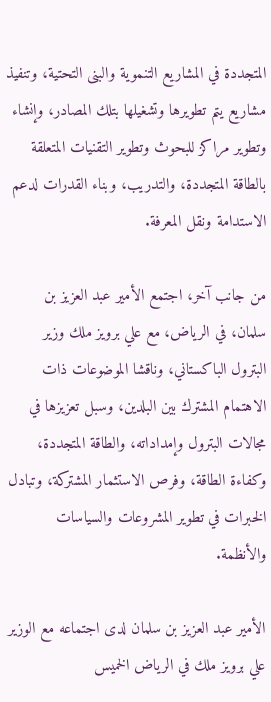المتجددة في المشاريع التنموية والبنى التحتية، وتنفيذ مشاريع يتم تطويرها وتشغيلها بتلك المصادر، وإنشاء وتطوير مراكز للبحوث وتطوير التقنيات المتعلقة بالطاقة المتجددة، والتدريب، وبناء القدرات لدعم الاستدامة ونقل المعرفة.

من جانب آخر، اجتمع الأمير عبد العزيز بن سلمان، في الرياض، مع علي برويز ملك وزير البترول الباكستاني، وناقشا الموضوعات ذات الاهتمام المشترك بين البلدين، وسبل تعزيزها في مجالات البترول وإمداداته، والطاقة المتجددة، وكفاءة الطاقة، وفرص الاستثمار المشتركة، وتبادل الخبرات في تطوير المشروعات والسياسات والأنظمة.

الأمير عبد العزيز بن سلمان لدى اجتماعه مع الوزير علي برويز ملك في الرياض الخميس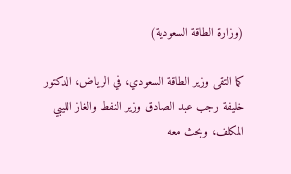(وزارة الطاقة السعودية)

كما التقى وزير الطاقة السعودي، في الرياض، الدكتور خليفة رجب عبد الصادق وزير النفط والغاز الليبي المكلف، وبحث معه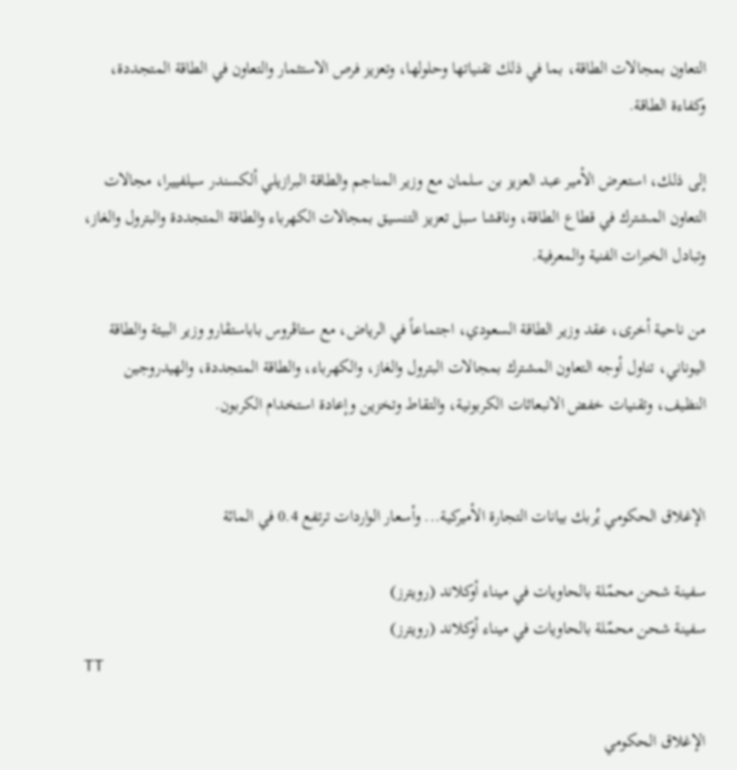التعاون بمجالات الطاقة، بما في ذلك تقنياتها وحلولها، وتعزيز فرص الاستثمار والتعاون في الطاقة المتجددة، وكفاءة الطاقة.

إلى ذلك، استعرض الأمير عبد العزيز بن سلمان مع وزير المناجم والطاقة البرازيلي ألكسندر سيلفييرا، مجالات التعاون المشترك في قطاع الطاقة، وناقشا سبل تعزيز التنسيق بمجالات الكهرباء والطاقة المتجددة والبترول والغاز، وتبادل الخبرات الفنية والمعرفية.

من ناحية أخرى، عقد وزير الطاقة السعودي، اجتماعاً في الرياض، مع ستاڤروس باباستڤارو وزير البيئة والطاقة اليوناني، تناول أوجه التعاون المشترك بمجالات البترول والغاز، والكهرباء، والطاقة المتجددة، والهيدروجين النظيف، وتقنيات خفض الانبعاثات الكربونية، والتقاط وتخزين وإعادة استخدام الكربون.


الإغلاق الحكومي يُربك بيانات التجارة الأميركية... وأسعار الواردات ترتفع 0.4 في المائة

سفينة شحن محمّلة بالحاويات في ميناء أوكلاند (رويترز)
سفينة شحن محمّلة بالحاويات في ميناء أوكلاند (رويترز)
TT

الإغلاق الحكومي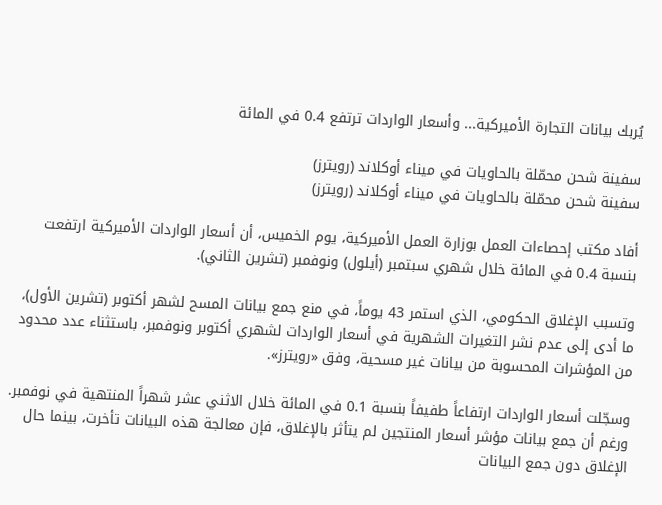يُربك بيانات التجارة الأميركية... وأسعار الواردات ترتفع 0.4 في المائة

سفينة شحن محمّلة بالحاويات في ميناء أوكلاند (رويترز)
سفينة شحن محمّلة بالحاويات في ميناء أوكلاند (رويترز)

أفاد مكتب إحصاءات العمل بوزارة العمل الأميركية، يوم الخميس، أن أسعار الواردات الأميركية ارتفعت بنسبة 0.4 في المائة خلال شهري سبتمبر (أيلول) ونوفمبر (تشرين الثاني).

وتسبب الإغلاق الحكومي، الذي استمر 43 يوماً، في منع جمع بيانات المسح لشهر أكتوبر (تشرين الأول)، ما أدى إلى عدم نشر التغيرات الشهرية في أسعار الواردات لشهري أكتوبر ونوفمبر، باستثناء عدد محدود من المؤشرات المحسوبة من بيانات غير مسحية، وفق «رويترز».

وسجّلت أسعار الواردات ارتفاعاً طفيفاً بنسبة 0.1 في المائة خلال الاثني عشر شهراً المنتهية في نوفمبر. ورغم أن جمع بيانات مؤشر أسعار المنتجين لم يتأثر بالإغلاق، فإن معالجة هذه البيانات تأخرت، بينما حال الإغلاق دون جمع البيانات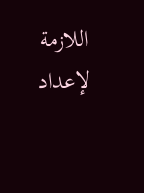اللازمة لإعداد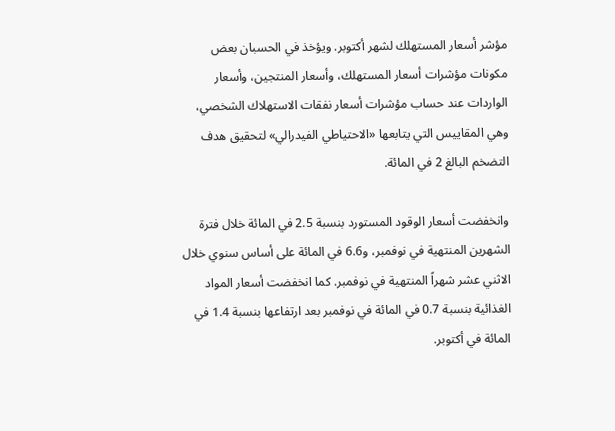مؤشر أسعار المستهلك لشهر أكتوبر. ويؤخذ في الحسبان بعض مكونات مؤشرات أسعار المستهلك، وأسعار المنتجين، وأسعار الواردات عند حساب مؤشرات أسعار نفقات الاستهلاك الشخصي، وهي المقاييس التي يتابعها «الاحتياطي الفيدرالي» لتحقيق هدف التضخم البالغ 2 في المائة.

وانخفضت أسعار الوقود المستورد بنسبة 2.5 في المائة خلال فترة الشهرين المنتهية في نوفمبر، و6.6 في المائة على أساس سنوي خلال الاثني عشر شهراً المنتهية في نوفمبر. كما انخفضت أسعار المواد الغذائية بنسبة 0.7 في المائة في نوفمبر بعد ارتفاعها بنسبة 1.4 في المائة في أكتوبر.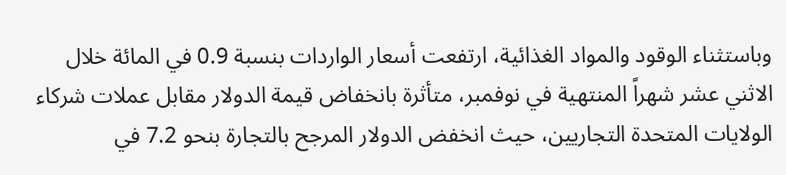وباستثناء الوقود والمواد الغذائية، ارتفعت أسعار الواردات بنسبة 0.9 في المائة خلال الاثني عشر شهراً المنتهية في نوفمبر، متأثرة بانخفاض قيمة الدولار مقابل عملات شركاء الولايات المتحدة التجاريين، حيث انخفض الدولار المرجح بالتجارة بنحو 7.2 في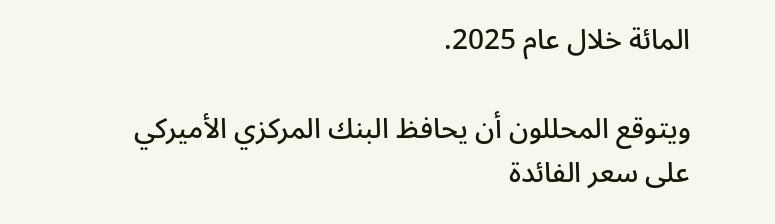المائة خلال عام 2025.

ويتوقع المحللون أن يحافظ البنك المركزي الأميركي على سعر الفائدة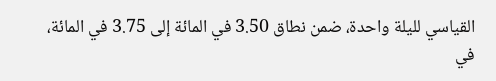القياسي لليلة واحدة، ضمن نطاق 3.50 في المائة إلى 3.75 في المائة، في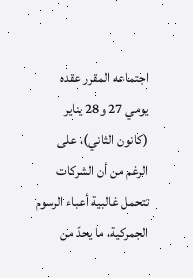اجتماعه المقرر عقده يومي 27 و28 يناير (كانون الثاني)، على الرغم من أن الشركات تتحمل غالبية أعباء الرسوم الجمركية، ما يحدّ من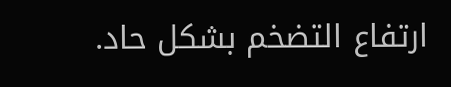ارتفاع التضخم بشكل حاد.